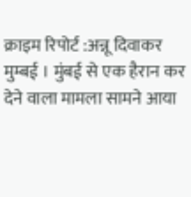क्राइम रिपोर्ट :अन्नू दिवाकर
मुम्बई । मुंबई से एक हैरान कर देने वाला मामला सामने आया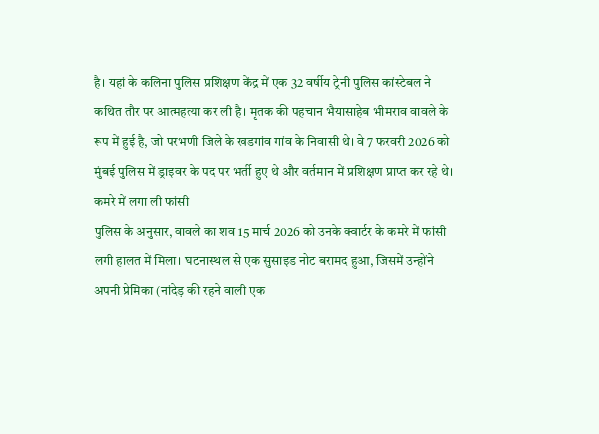है। यहां के कलिना पुलिस प्रशिक्षण केंद्र में एक 32 वर्षीय ट्रेनी पुलिस कांस्टेबल ने कथित तौर पर आत्महत्या कर ली है। मृतक की पहचान भैयासाहेब भीमराव वावले के रूप में हुई है, जो परभणी जिले के खडगांव गांव के निवासी थे। वे 7 फरवरी 2026 को मुंबई पुलिस में ड्राइवर के पद पर भर्ती हुए थे और वर्तमान में प्रशिक्षण प्राप्त कर रहे थे।
कमरे में लगा ली फांसी
पुलिस के अनुसार, वावले का शव 15 मार्च 2026 को उनके क्वार्टर के कमरे में फांसी लगी हालत में मिला। घटनास्थल से एक सुसाइड नोट बरामद हुआ, जिसमें उन्होंने अपनी प्रेमिका (नांदेड़ की रहने वाली एक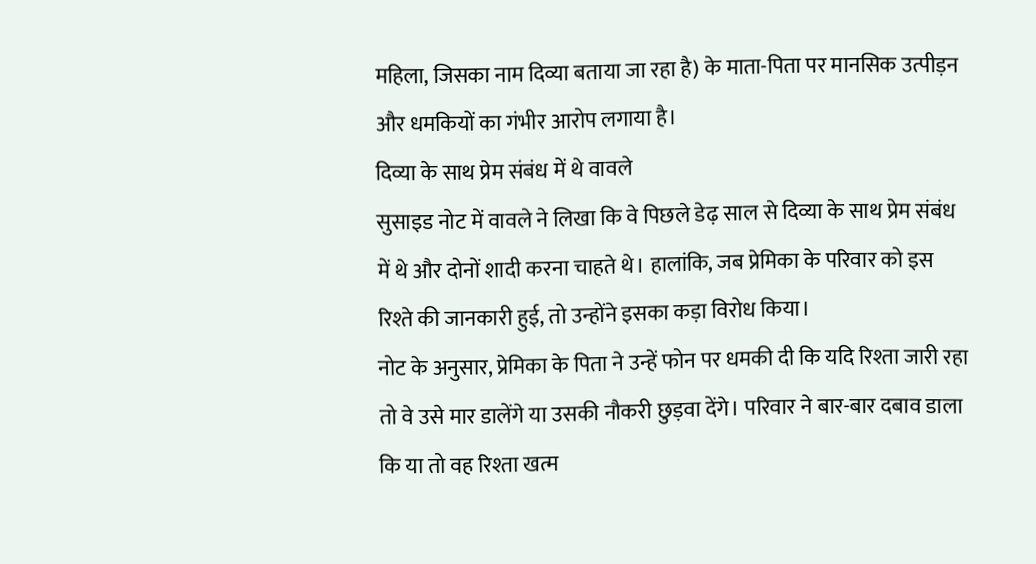महिला, जिसका नाम दिव्या बताया जा रहा है) के माता-पिता पर मानसिक उत्पीड़न और धमकियों का गंभीर आरोप लगाया है।
दिव्या के साथ प्रेम संबंध में थे वावले
सुसाइड नोट में वावले ने लिखा कि वे पिछले डेढ़ साल से दिव्या के साथ प्रेम संबंध में थे और दोनों शादी करना चाहते थे। हालांकि, जब प्रेमिका के परिवार को इस रिश्ते की जानकारी हुई, तो उन्होंने इसका कड़ा विरोध किया।
नोट के अनुसार, प्रेमिका के पिता ने उन्हें फोन पर धमकी दी कि यदि रिश्ता जारी रहा तो वे उसे मार डालेंगे या उसकी नौकरी छुड़वा देंगे। परिवार ने बार-बार दबाव डाला कि या तो वह रिश्ता खत्म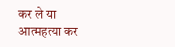कर ले या आत्महत्या कर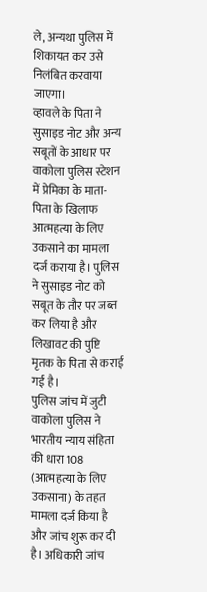ले, अन्यथा पुलिस में शिकायत कर उसे निलंबित करवाया जाएगा।
व्हावले के पिता ने सुसाइड नोट और अन्य सबूतों के आधार पर वाकोला पुलिस स्टेशन में प्रेमिका के माता-पिता के खिलाफ आत्महत्या के लिए उकसाने का मामला दर्ज कराया है। पुलिस ने सुसाइड नोट को सबूत के तौर पर जब्त कर लिया है और लिखावट की पुष्टि मृतक के पिता से कराई गई है।
पुलिस जांच में जुटी
वाकोला पुलिस ने भारतीय न्याय संहिता की धारा 108 (आत्महत्या के लिए उकसाना) के तहत मामला दर्ज किया है और जांच शुरू कर दी है। अधिकारी जांच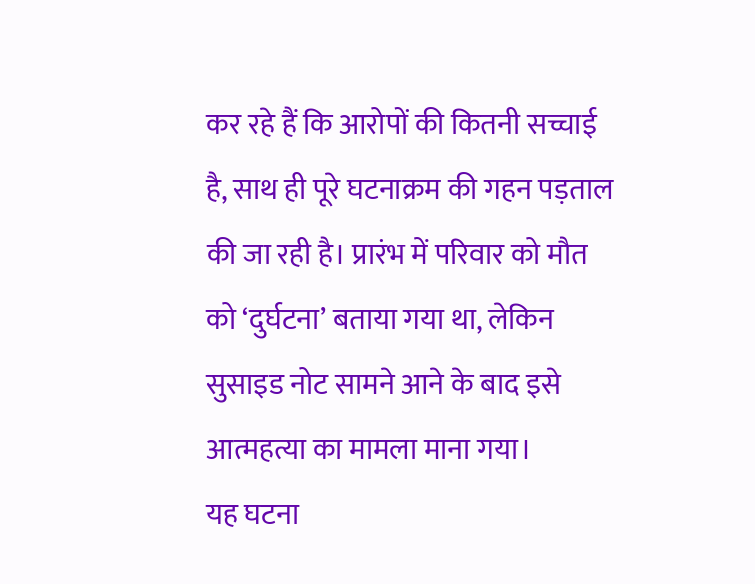कर रहे हैं कि आरोपों की कितनी सच्चाई है, साथ ही पूरे घटनाक्रम की गहन पड़ताल की जा रही है। प्रारंभ में परिवार को मौत को ‘दुर्घटना’ बताया गया था, लेकिन सुसाइड नोट सामने आने के बाद इसे आत्महत्या का मामला माना गया।
यह घटना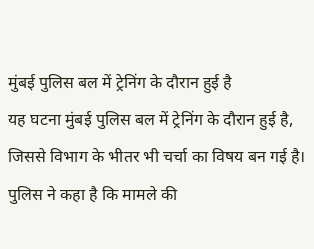मुंबई पुलिस बल में ट्रेनिंग के दौरान हुई है
यह घटना मुंबई पुलिस बल में ट्रेनिंग के दौरान हुई है, जिससे विभाग के भीतर भी चर्चा का विषय बन गई है। पुलिस ने कहा है कि मामले की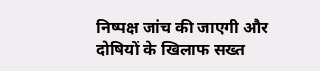निष्पक्ष जांच की जाएगी और दोषियों के खिलाफ सख्त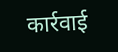कार्रवाई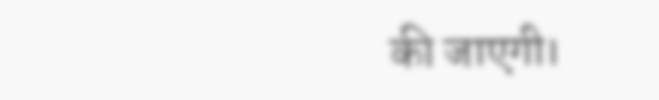की जाएगी।